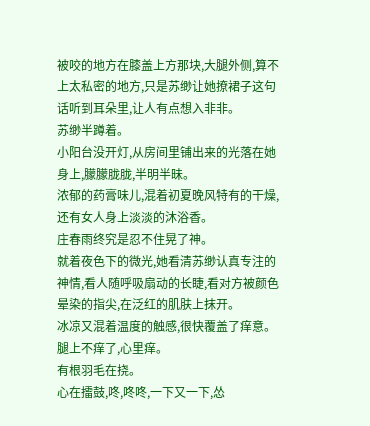被咬的地方在膝盖上方那块,大腿外侧,算不上太私密的地方,只是苏缈让她撩裙子这句话听到耳朵里,让人有点想入非非。
苏缈半蹲着。
小阳台没开灯,从房间里铺出来的光落在她身上,朦朦胧胧,半明半昧。
浓郁的药膏味儿,混着初夏晚风特有的干燥,还有女人身上淡淡的沐浴香。
庄春雨终究是忍不住晃了神。
就着夜色下的微光,她看清苏缈认真专注的神情,看人随呼吸扇动的长睫,看对方被颜色晕染的指尖,在泛红的肌肤上抹开。
冰凉又混着温度的触感,很快覆盖了痒意。
腿上不痒了,心里痒。
有根羽毛在挠。
心在擂鼓,咚,咚咚,一下又一下,怂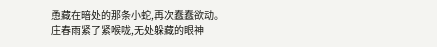恿藏在暗处的那条小蛇,再次蠢蠢欲动。
庄春雨紧了紧喉咙,无处躲藏的眼神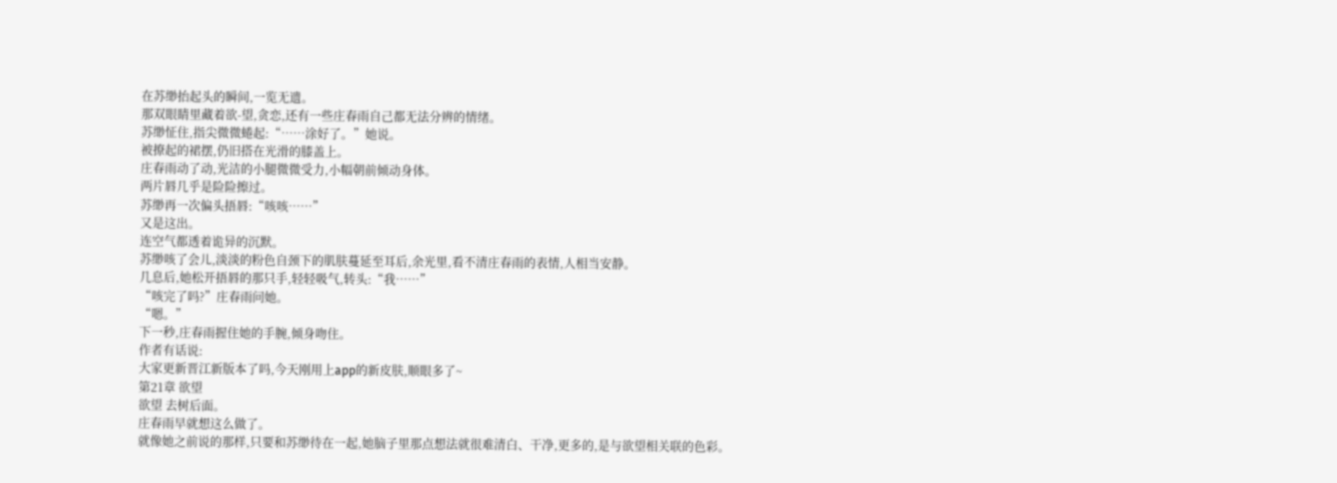在苏缈抬起头的瞬间,一览无遗。
那双眼睛里藏着欲-望,贪恋,还有一些庄春雨自己都无法分辨的情绪。
苏缈怔住,指尖微微蜷起:“……涂好了。”她说。
被撩起的裙摆,仍旧搭在光滑的膝盖上。
庄春雨动了动,光洁的小腿微微受力,小幅朝前倾动身体。
两片唇几乎是险险擦过。
苏缈再一次偏头捂唇:“咳咳……”
又是这出。
连空气都透着诡异的沉默。
苏缈咳了会儿,淡淡的粉色自颈下的肌肤蔓延至耳后,余光里,看不清庄春雨的表情,人相当安静。
几息后,她松开捂唇的那只手,轻轻吸气,转头:“我……”
“咳完了吗?”庄春雨问她。
“嗯。”
下一秒,庄春雨握住她的手腕,倾身吻住。
作者有话说:
大家更新晋江新版本了吗,今天刚用上app的新皮肤,顺眼多了~
第21章 欲望
欲望 去树后面。
庄春雨早就想这么做了。
就像她之前说的那样,只要和苏缈待在一起,她脑子里那点想法就很难清白、干净,更多的,是与欲望相关联的色彩。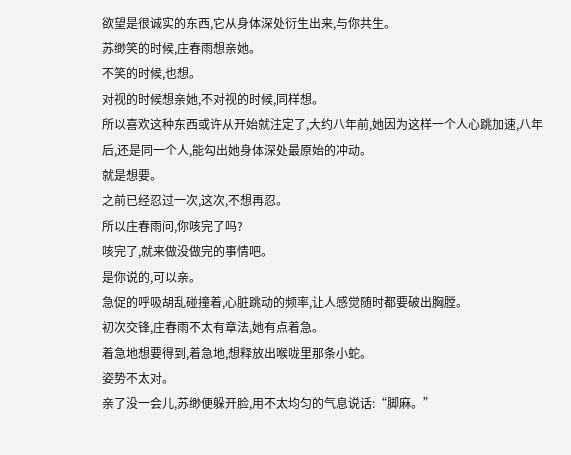欲望是很诚实的东西,它从身体深处衍生出来,与你共生。
苏缈笑的时候,庄春雨想亲她。
不笑的时候,也想。
对视的时候想亲她,不对视的时候,同样想。
所以喜欢这种东西或许从开始就注定了,大约八年前,她因为这样一个人心跳加速,八年后,还是同一个人,能勾出她身体深处最原始的冲动。
就是想要。
之前已经忍过一次,这次,不想再忍。
所以庄春雨问,你咳完了吗?
咳完了,就来做没做完的事情吧。
是你说的,可以亲。
急促的呼吸胡乱碰撞着,心脏跳动的频率,让人感觉随时都要破出胸膛。
初次交锋,庄春雨不太有章法,她有点着急。
着急地想要得到,着急地,想释放出喉咙里那条小蛇。
姿势不太对。
亲了没一会儿,苏缈便躲开脸,用不太均匀的气息说话:“脚麻。”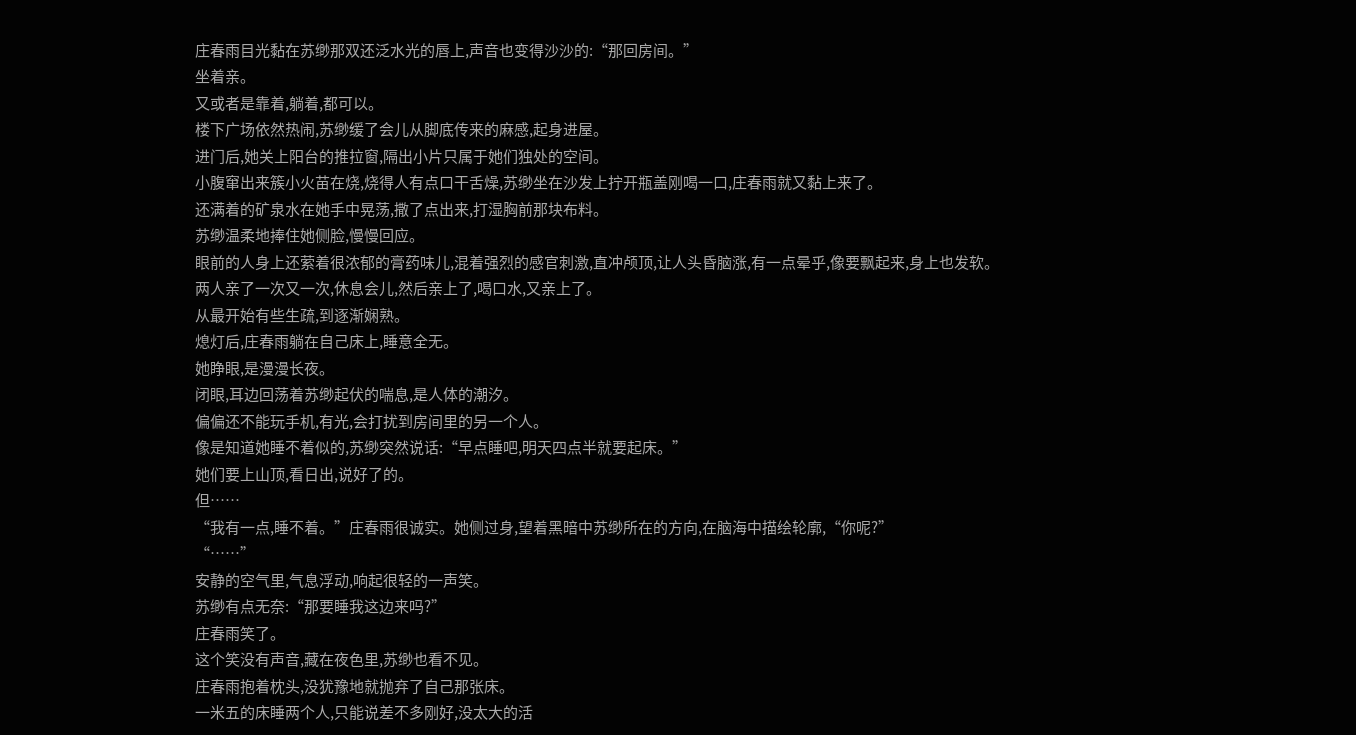庄春雨目光黏在苏缈那双还泛水光的唇上,声音也变得沙沙的:“那回房间。”
坐着亲。
又或者是靠着,躺着,都可以。
楼下广场依然热闹,苏缈缓了会儿从脚底传来的麻感,起身进屋。
进门后,她关上阳台的推拉窗,隔出小片只属于她们独处的空间。
小腹窜出来簇小火苗在烧,烧得人有点口干舌燥,苏缈坐在沙发上拧开瓶盖刚喝一口,庄春雨就又黏上来了。
还满着的矿泉水在她手中晃荡,撒了点出来,打湿胸前那块布料。
苏缈温柔地捧住她侧脸,慢慢回应。
眼前的人身上还萦着很浓郁的膏药味儿,混着强烈的感官刺激,直冲颅顶,让人头昏脑涨,有一点晕乎,像要飘起来,身上也发软。
两人亲了一次又一次,休息会儿,然后亲上了,喝口水,又亲上了。
从最开始有些生疏,到逐渐娴熟。
熄灯后,庄春雨躺在自己床上,睡意全无。
她睁眼,是漫漫长夜。
闭眼,耳边回荡着苏缈起伏的喘息,是人体的潮汐。
偏偏还不能玩手机,有光,会打扰到房间里的另一个人。
像是知道她睡不着似的,苏缈突然说话:“早点睡吧,明天四点半就要起床。”
她们要上山顶,看日出,说好了的。
但……
“我有一点,睡不着。”庄春雨很诚实。她侧过身,望着黑暗中苏缈所在的方向,在脑海中描绘轮廓,“你呢?”
“……”
安静的空气里,气息浮动,响起很轻的一声笑。
苏缈有点无奈:“那要睡我这边来吗?”
庄春雨笑了。
这个笑没有声音,藏在夜色里,苏缈也看不见。
庄春雨抱着枕头,没犹豫地就抛弃了自己那张床。
一米五的床睡两个人,只能说差不多刚好,没太大的活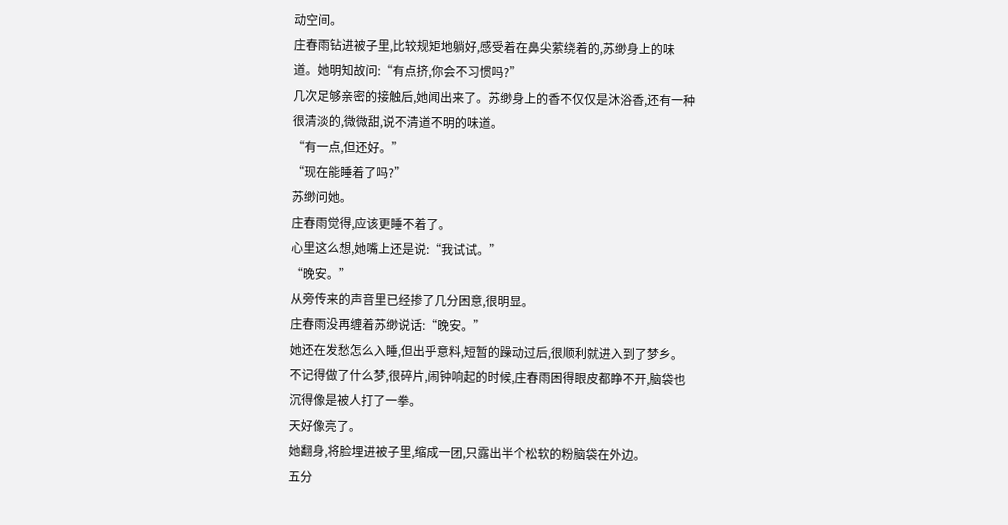动空间。
庄春雨钻进被子里,比较规矩地躺好,感受着在鼻尖萦绕着的,苏缈身上的味道。她明知故问:“有点挤,你会不习惯吗?”
几次足够亲密的接触后,她闻出来了。苏缈身上的香不仅仅是沐浴香,还有一种很清淡的,微微甜,说不清道不明的味道。
“有一点,但还好。”
“现在能睡着了吗?”
苏缈问她。
庄春雨觉得,应该更睡不着了。
心里这么想,她嘴上还是说:“我试试。”
“晚安。”
从旁传来的声音里已经掺了几分困意,很明显。
庄春雨没再缠着苏缈说话:“晚安。”
她还在发愁怎么入睡,但出乎意料,短暂的躁动过后,很顺利就进入到了梦乡。
不记得做了什么梦,很碎片,闹钟响起的时候,庄春雨困得眼皮都睁不开,脑袋也沉得像是被人打了一拳。
天好像亮了。
她翻身,将脸埋进被子里,缩成一团,只露出半个松软的粉脑袋在外边。
五分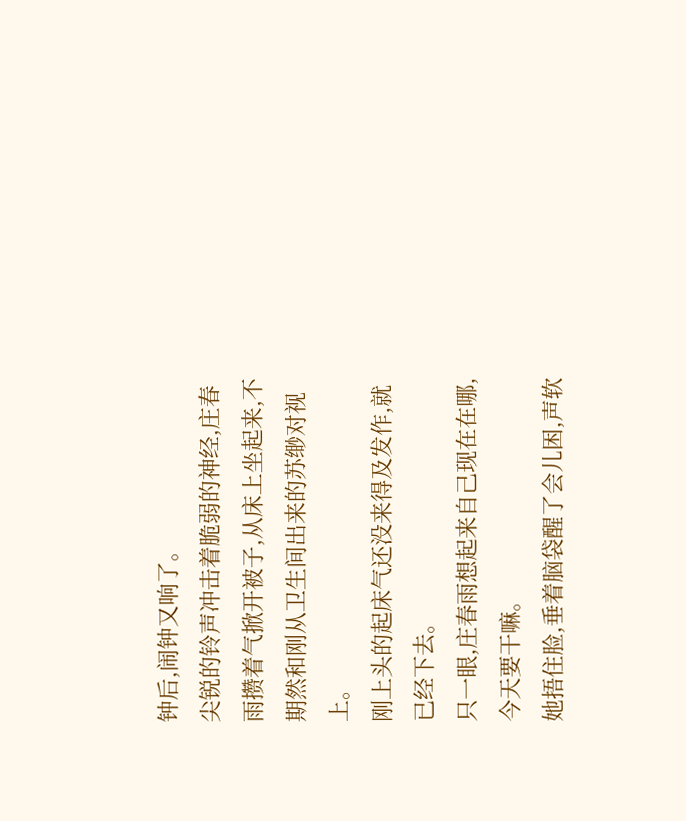钟后,闹钟又响了。
尖锐的铃声冲击着脆弱的神经,庄春雨攒着气掀开被子,从床上坐起来,不期然和刚从卫生间出来的苏缈对视上。
刚上头的起床气还没来得及发作,就已经下去。
只一眼,庄春雨想起来自己现在在哪,今天要干嘛。
她捂住脸,垂着脑袋醒了会儿困,声软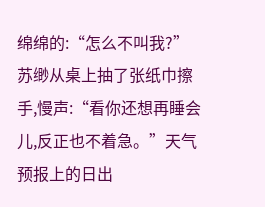绵绵的:“怎么不叫我?”
苏缈从桌上抽了张纸巾擦手,慢声:“看你还想再睡会儿,反正也不着急。”天气预报上的日出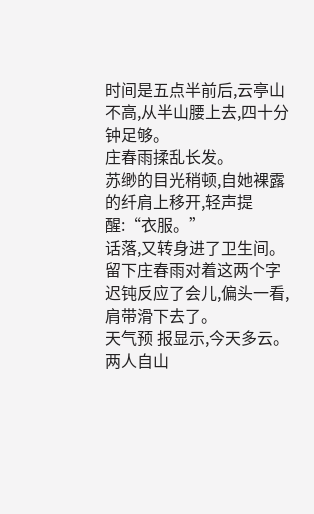时间是五点半前后,云亭山不高,从半山腰上去,四十分钟足够。
庄春雨揉乱长发。
苏缈的目光稍顿,自她裸露的纤肩上移开,轻声提醒:“衣服。”
话落,又转身进了卫生间。
留下庄春雨对着这两个字迟钝反应了会儿,偏头一看,肩带滑下去了。
天气预 报显示,今天多云。
两人自山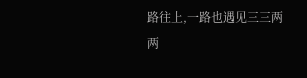路往上,一路也遇见三三两两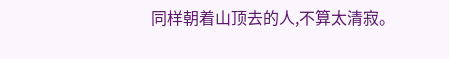同样朝着山顶去的人,不算太清寂。